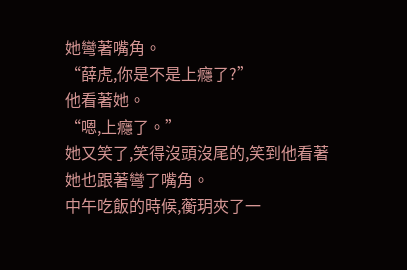她彎著嘴角。
“薛虎,你是不是上癮了?”
他看著她。
“嗯,上癮了。”
她又笑了,笑得沒頭沒尾的,笑到他看著她也跟著彎了嘴角。
中午吃飯的時候,蘅玥夾了一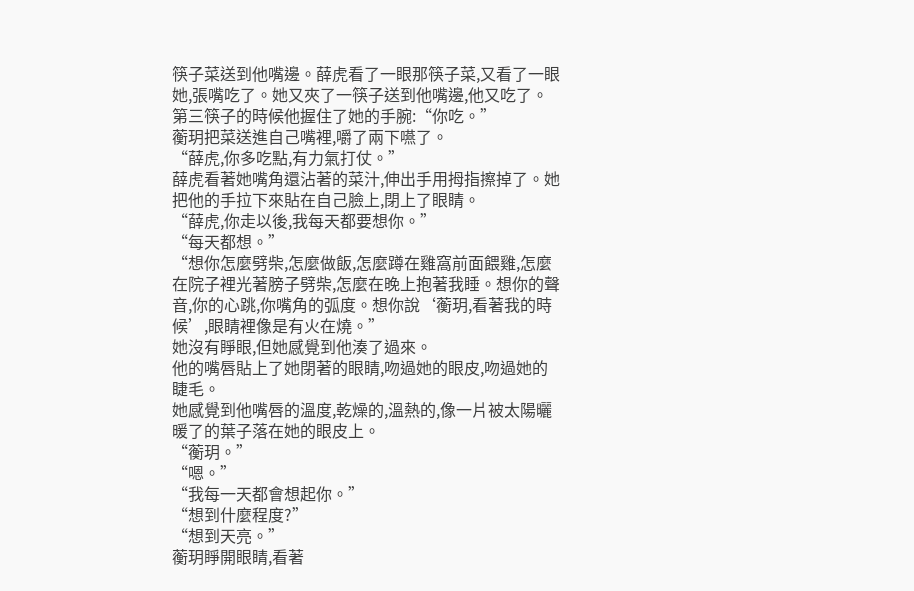筷子菜送到他嘴邊。薛虎看了一眼那筷子菜,又看了一眼她,張嘴吃了。她又夾了一筷子送到他嘴邊,他又吃了。
第三筷子的時候他握住了她的手腕:“你吃。”
蘅玥把菜送進自己嘴裡,嚼了兩下嚥了。
“薛虎,你多吃點,有力氣打仗。”
薛虎看著她嘴角還沾著的菜汁,伸出手用拇指擦掉了。她把他的手拉下來貼在自己臉上,閉上了眼睛。
“薛虎,你走以後,我每天都要想你。”
“每天都想。”
“想你怎麼劈柴,怎麼做飯,怎麼蹲在雞窩前面餵雞,怎麼在院子裡光著膀子劈柴,怎麼在晚上抱著我睡。想你的聲音,你的心跳,你嘴角的弧度。想你說‘蘅玥,看著我的時候’,眼睛裡像是有火在燒。”
她沒有睜眼,但她感覺到他湊了過來。
他的嘴唇貼上了她閉著的眼睛,吻過她的眼皮,吻過她的睫毛。
她感覺到他嘴唇的溫度,乾燥的,溫熱的,像一片被太陽曬暖了的葉子落在她的眼皮上。
“蘅玥。”
“嗯。”
“我每一天都會想起你。”
“想到什麼程度?”
“想到天亮。”
蘅玥睜開眼睛,看著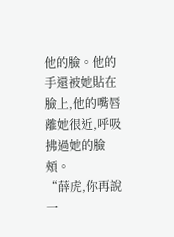他的臉。他的手還被她貼在臉上,他的嘴唇離她很近,呼吸拂過她的臉頰。
“薛虎,你再說一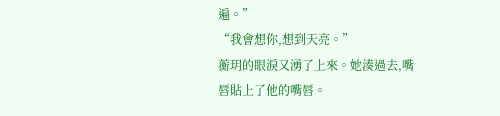遍。”
“我會想你,想到天亮。”
蘅玥的眼淚又湧了上來。她湊過去,嘴唇貼上了他的嘴唇。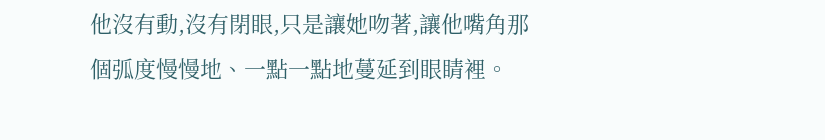他沒有動,沒有閉眼,只是讓她吻著,讓他嘴角那個弧度慢慢地、一點一點地蔓延到眼睛裡。